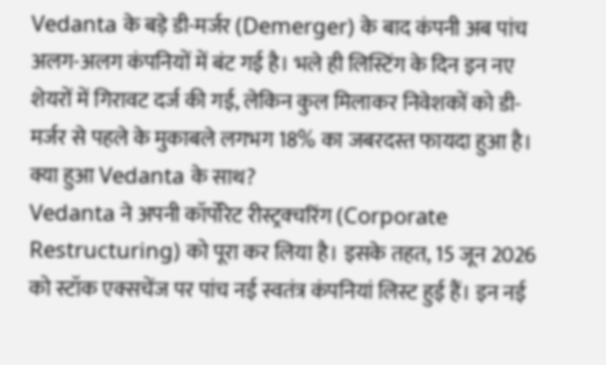Vedanta के बड़े डी-मर्जर (Demerger) के बाद कंपनी अब पांच अलग-अलग कंपनियों में बंट गई है। भले ही लिस्टिंग के दिन इन नए शेयरों में गिरावट दर्ज की गई, लेकिन कुल मिलाकर निवेशकों को डी-मर्जर से पहले के मुकाबले लगभग 18% का जबरदस्त फायदा हुआ है।
क्या हुआ Vedanta के साथ?
Vedanta ने अपनी कॉर्पोरेट रीस्ट्रक्चरिंग (Corporate Restructuring) को पूरा कर लिया है। इसके तहत, 15 जून 2026 को स्टॉक एक्सचेंज पर पांच नई स्वतंत्र कंपनियां लिस्ट हुई हैं। इन नई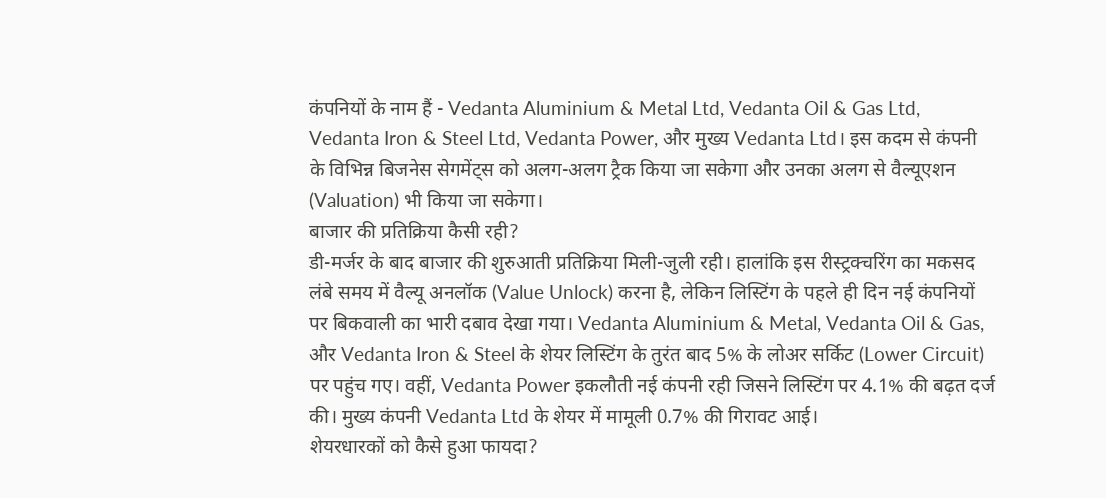कंपनियों के नाम हैं - Vedanta Aluminium & Metal Ltd, Vedanta Oil & Gas Ltd, Vedanta Iron & Steel Ltd, Vedanta Power, और मुख्य Vedanta Ltd। इस कदम से कंपनी के विभिन्न बिजनेस सेगमेंट्स को अलग-अलग ट्रैक किया जा सकेगा और उनका अलग से वैल्यूएशन (Valuation) भी किया जा सकेगा।
बाजार की प्रतिक्रिया कैसी रही?
डी-मर्जर के बाद बाजार की शुरुआती प्रतिक्रिया मिली-जुली रही। हालांकि इस रीस्ट्रक्चरिंग का मकसद लंबे समय में वैल्यू अनलॉक (Value Unlock) करना है, लेकिन लिस्टिंग के पहले ही दिन नई कंपनियों पर बिकवाली का भारी दबाव देखा गया। Vedanta Aluminium & Metal, Vedanta Oil & Gas, और Vedanta Iron & Steel के शेयर लिस्टिंग के तुरंत बाद 5% के लोअर सर्किट (Lower Circuit) पर पहुंच गए। वहीं, Vedanta Power इकलौती नई कंपनी रही जिसने लिस्टिंग पर 4.1% की बढ़त दर्ज की। मुख्य कंपनी Vedanta Ltd के शेयर में मामूली 0.7% की गिरावट आई।
शेयरधारकों को कैसे हुआ फायदा?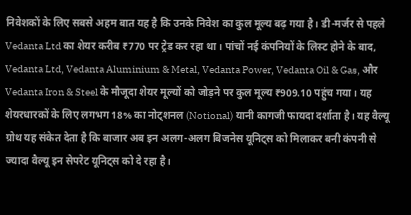निवेशकों के लिए सबसे अहम बात यह है कि उनके निवेश का कुल मूल्य बढ़ गया है। डी-मर्जर से पहले Vedanta Ltd का शेयर करीब ₹770 पर ट्रेड कर रहा था। पांचों नई कंपनियों के लिस्ट होने के बाद, Vedanta Ltd, Vedanta Aluminium & Metal, Vedanta Power, Vedanta Oil & Gas, और Vedanta Iron & Steel के मौजूदा शेयर मूल्यों को जोड़ने पर कुल मूल्य ₹909.10 पहुंच गया। यह शेयरधारकों के लिए लगभग 18% का नोट्शनल (Notional) यानी कागजी फायदा दर्शाता है। यह वैल्यू ग्रोथ यह संकेत देता है कि बाजार अब इन अलग-अलग बिजनेस यूनिट्स को मिलाकर बनी कंपनी से ज्यादा वैल्यू इन सेपरेट यूनिट्स को दे रहा है।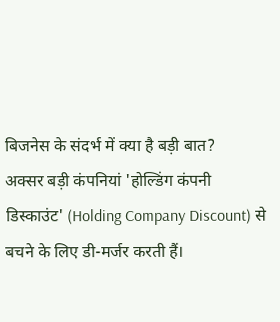बिजनेस के संदर्भ में क्या है बड़ी बात?
अक्सर बड़ी कंपनियां 'होल्डिंग कंपनी डिस्काउंट' (Holding Company Discount) से बचने के लिए डी-मर्जर करती हैं।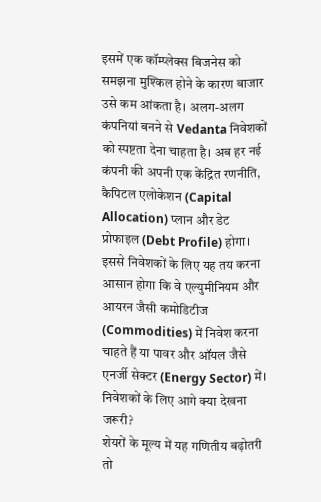इसमें एक कॉम्प्लेक्स बिजनेस को समझना मुश्किल होने के कारण बाजार उसे कम आंकता है। अलग-अलग कंपनियां बनने से Vedanta निवेशकों को स्पष्टता देना चाहता है। अब हर नई कंपनी की अपनी एक केंद्रित रणनीति, कैपिटल एलोकेशन (Capital Allocation) प्लान और डेट प्रोफाइल (Debt Profile) होगा। इससे निवेशकों के लिए यह तय करना आसान होगा कि वे एल्युमीनियम और आयरन जैसी कमोडिटीज (Commodities) में निवेश करना चाहते हैं या पावर और ऑयल जैसे एनर्जी सेक्टर (Energy Sector) में।
निवेशकों के लिए आगे क्या देखना जरूरी?
शेयरों के मूल्य में यह गणितीय बढ़ोतरी तो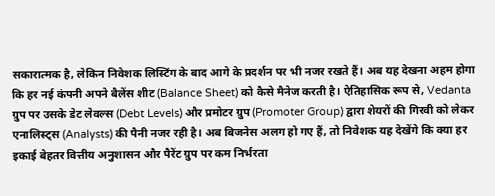सकारात्मक है, लेकिन निवेशक लिस्टिंग के बाद आगे के प्रदर्शन पर भी नजर रखते हैं। अब यह देखना अहम होगा कि हर नई कंपनी अपने बैलेंस शीट (Balance Sheet) को कैसे मैनेज करती है। ऐतिहासिक रूप से, Vedanta ग्रुप पर उसके डेट लेवल्स (Debt Levels) और प्रमोटर ग्रुप (Promoter Group) द्वारा शेयरों की गिरवी को लेकर एनालिस्ट्स (Analysts) की पैनी नजर रही है। अब बिजनेस अलग हो गए हैं, तो निवेशक यह देखेंगे कि क्या हर इकाई बेहतर वित्तीय अनुशासन और पैरेंट ग्रुप पर कम निर्भरता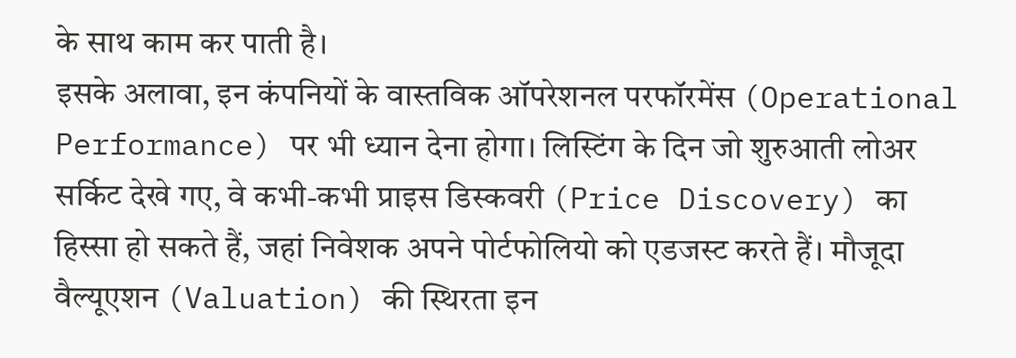के साथ काम कर पाती है।
इसके अलावा, इन कंपनियों के वास्तविक ऑपरेशनल परफॉरमेंस (Operational Performance) पर भी ध्यान देना होगा। लिस्टिंग के दिन जो शुरुआती लोअर सर्किट देखे गए, वे कभी-कभी प्राइस डिस्कवरी (Price Discovery) का हिस्सा हो सकते हैं, जहां निवेशक अपने पोर्टफोलियो को एडजस्ट करते हैं। मौजूदा वैल्यूएशन (Valuation) की स्थिरता इन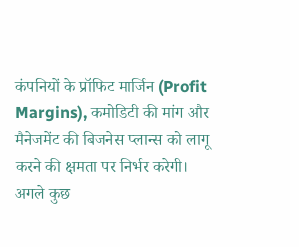कंपनियों के प्रॉफिट मार्जिन (Profit Margins), कमोडिटी की मांग और मैनेजमेंट की बिजनेस प्लान्स को लागू करने की क्षमता पर निर्भर करेगी। अगले कुछ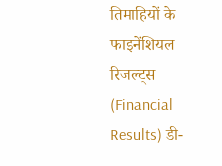तिमाहियों के फाइनेंशियल रिजल्ट्स (Financial Results) डी-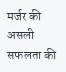मर्जर की असली सफलता की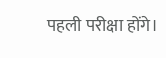पहली परीक्षा होंगे।